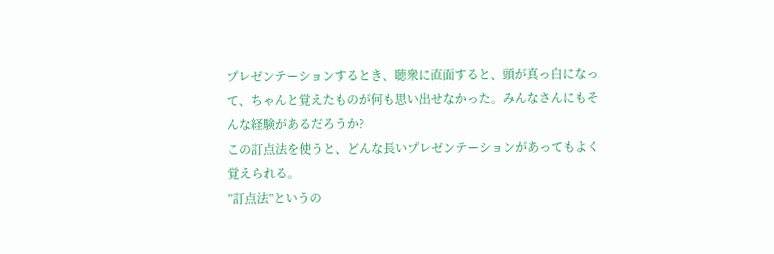プレゼンテーションするとき、聴衆に直面すると、頭が真っ白になって、ちゃんと覚えたものが何も思い出せなかった。みんなさんにもそんな経験があるだろうか?
この訂点法を使うと、どんな長いプレゼンテーションがあってもよく覚えられる。
”訂点法”というの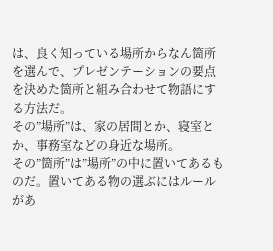は、良く知っている場所からなん箇所を選んで、プレゼンテーションの要点を決めた箇所と組み合わせて物語にする方法だ。
その”場所”は、家の居間とか、寝室とか、事務室などの身近な場所。
その”箇所”は”場所”の中に置いてあるものだ。置いてある物の選ぶにはルールがあ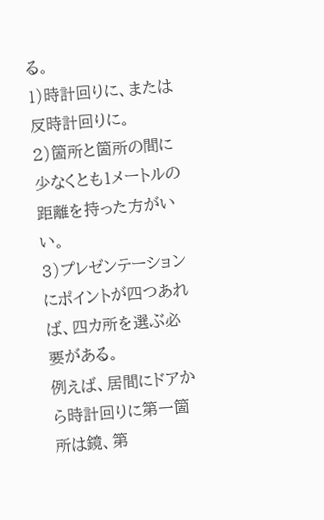る。
1)時計回りに、または反時計回りに。
2)箇所と箇所の間に少なくとも1メートルの距離を持った方がいい。
3)プレゼンテーションにポイントが四つあれば、四カ所を選ぶ必要がある。
例えば、居間にドアから時計回りに第一箇所は鏡、第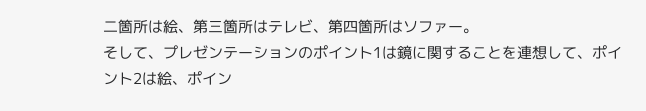二箇所は絵、第三箇所はテレビ、第四箇所はソファー。
そして、プレゼンテーションのポイント1は鏡に関することを連想して、ポイント2は絵、ポイン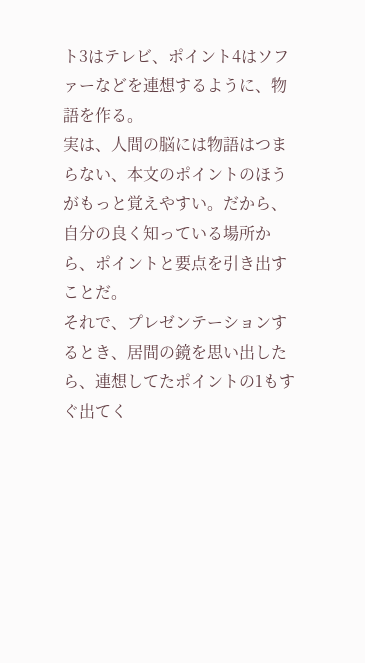ト3はテレビ、ポイント4はソファーなどを連想するように、物語を作る。
実は、人間の脳には物語はつまらない、本文のポイントのほうがもっと覚えやすい。だから、自分の良く知っている場所から、ポイントと要点を引き出すことだ。
それで、プレゼンテーションするとき、居間の鏡を思い出したら、連想してたポイントの1もすぐ出てく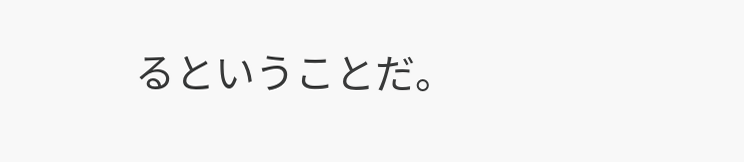るということだ。